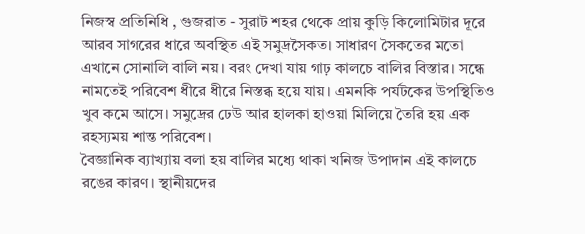নিজস্ব প্রতিনিধি , গুজরাত - সুরাট শহর থেকে প্রায় কুড়ি কিলোমিটার দূরে আরব সাগরের ধারে অবস্থিত এই সমুদ্রসৈকত। সাধারণ সৈকতের মতো এখানে সোনালি বালি নয়। বরং দেখা যায় গাঢ় কালচে বালির বিস্তার। সন্ধে নামতেই পরিবেশ ধীরে ধীরে নিস্তব্ধ হয়ে যায়। এমনকি পর্যটকের উপস্থিতিও খুব কমে আসে। সমুদ্রের ঢেউ আর হালকা হাওয়া মিলিয়ে তৈরি হয় এক রহস্যময় শান্ত পরিবেশ।
বৈজ্ঞানিক ব্যাখ্যায় বলা হয় বালির মধ্যে থাকা খনিজ উপাদান এই কালচে রঙের কারণ। স্থানীয়দের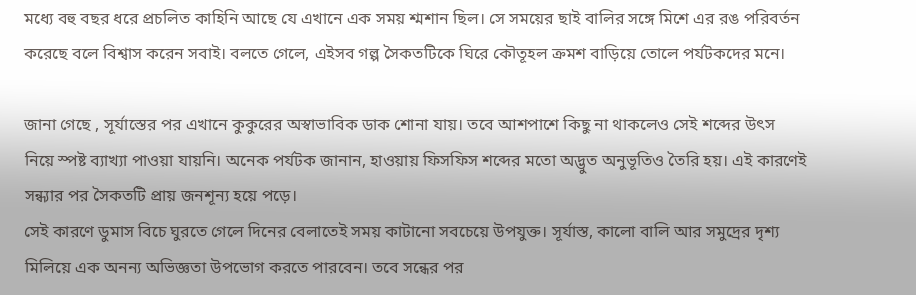মধ্যে বহু বছর ধরে প্রচলিত কাহিনি আছে যে এখানে এক সময় শ্মশান ছিল। সে সময়ের ছাই বালির সঙ্গে মিশে এর রঙ পরিবর্তন করেছে বলে বিশ্বাস করেন সবাই। বলতে গেলে, এইসব গল্প সৈকতটিকে ঘিরে কৌতূহল ক্রমশ বাড়িয়ে তোলে পর্যটকদের মনে।

জানা গেছে , সূর্যাস্তের পর এখানে কুকুরের অস্বাভাবিক ডাক শোনা যায়। তবে আশপাশে কিছু না থাকলেও সেই শব্দের উৎস নিয়ে স্পষ্ট ব্যাখ্যা পাওয়া যায়নি। অনেক পর্যটক জানান, হাওয়ায় ফিসফিস শব্দের মতো অদ্ভুত অনুভূতিও তৈরি হয়। এই কারণেই সন্ধ্যার পর সৈকতটি প্রায় জনশূন্য হয়ে পড়ে।
সেই কারণে ডুমাস বিচে ঘুরতে গেলে দিনের বেলাতেই সময় কাটানো সবচেয়ে উপযুক্ত। সূর্যাস্ত, কালো বালি আর সমুদ্রের দৃশ্য মিলিয়ে এক অনন্য অভিজ্ঞতা উপভোগ করতে পারবেন। তবে সন্ধের পর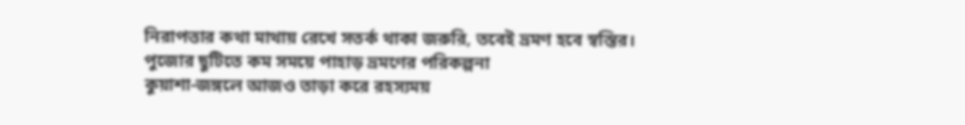নিরাপত্তার কথা মাথায় রেখে সতর্ক থাকা জরুরি, তবেই ভ্রমণ হবে স্বস্তির।
পুজোর ছুটিতে কম সময়ে পাহাড় ভ্রমণের পরিকল্পনা
কুয়াশা-জঙ্গলে আজও তাড়া করে রহস্যময়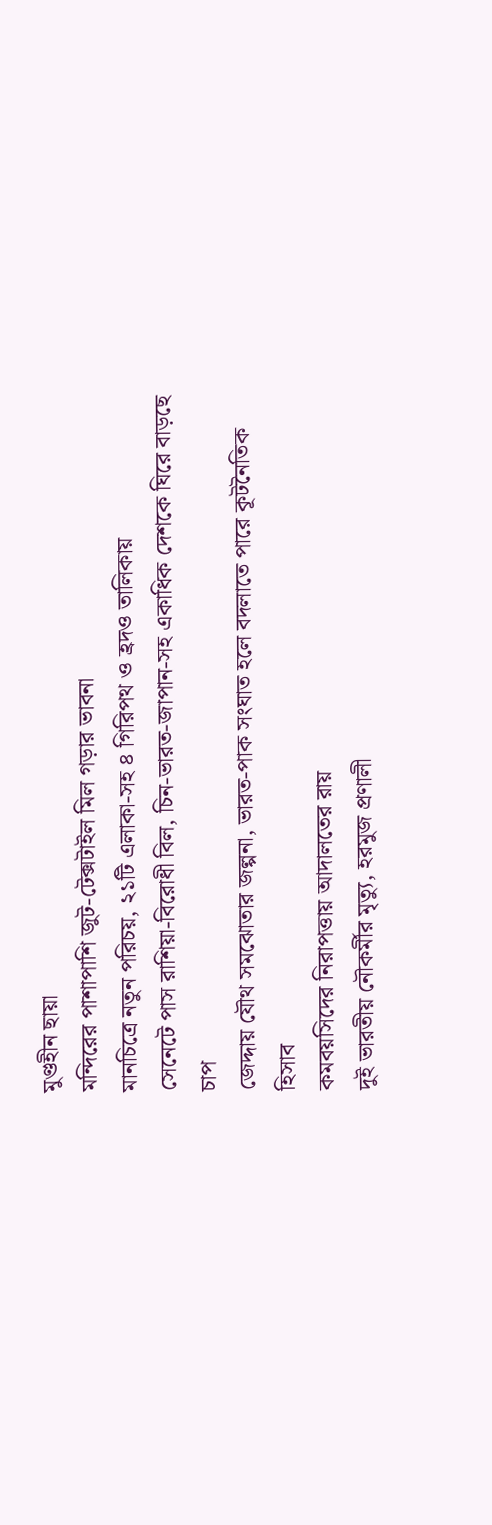মুণ্ডহীন ছায়া
মন্দিরের পাশাপাশি জুট-টেক্সটাইল মিল গড়ার ভাবনা
মানচিত্রে নতুন পরিচয়, ২১টি এলাকা-সহ ৪ গিরিপথ ও হ্রদও তালিকায়
সেনেটে পাস রাশিয়া-বিরোধী বিল, চিন-ভারত-জাপান-সহ একাধিক দেশকে ঘিরে বাড়ছে চাপ
জেদ্দায় যৌথ সমঝোতার জল্পনা, ভারত-পাক সংঘাত হলে বদলাতে পারে কূটনৈতিক হিসাব
কমবয়সিদের নিরাপত্তায় আদালতের রায়
দুই ভারতীয় নৌকর্মীর মৃত্যু, হরমুজ প্রণালী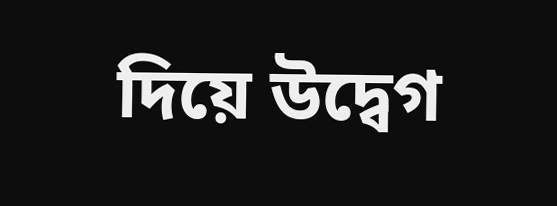দিয়ে উদ্বেগ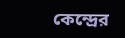কেন্দ্রের